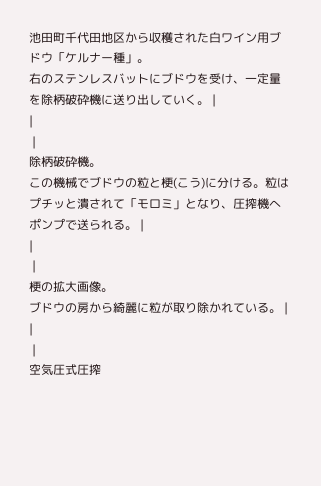池田町千代田地区から収穫された白ワイン用ブドウ「ケルナー種」。
右のステンレスバットにブドウを受け、一定量を除柄破砕機に送り出していく。 |
|
 |
除柄破砕機。
この機械でブドウの粒と梗(こう)に分ける。粒はプチッと潰されて「モロミ」となり、圧搾機へポンプで送られる。 |
|
 |
梗の拡大画像。
ブドウの房から綺麗に粒が取り除かれている。 |
|
 |
空気圧式圧搾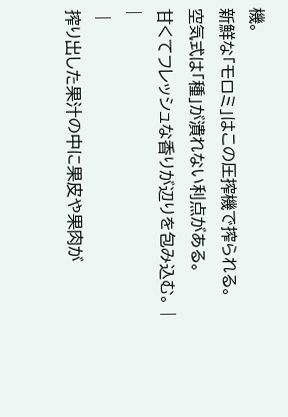機。
新鮮な「モロミ」はこの圧搾機で搾られる。
空気式は「種」が潰れない利点がある。
甘くてフレッシュな香りが辺りを包み込む。 |
|
 |
搾り出した果汁の中に果皮や果肉が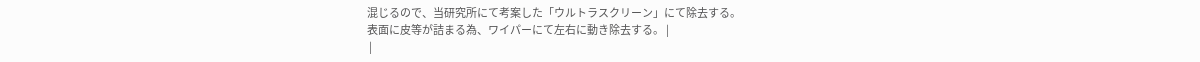混じるので、当研究所にて考案した「ウルトラスクリーン」にて除去する。
表面に皮等が詰まる為、ワイパーにて左右に動き除去する。 |
 |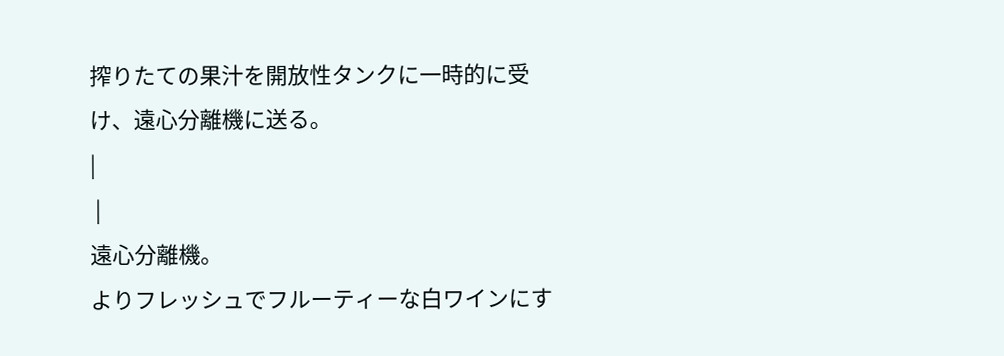搾りたての果汁を開放性タンクに一時的に受け、遠心分離機に送る。
|
 |
遠心分離機。
よりフレッシュでフルーティーな白ワインにす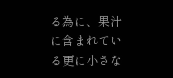る為に、果汁に含まれている更に小さな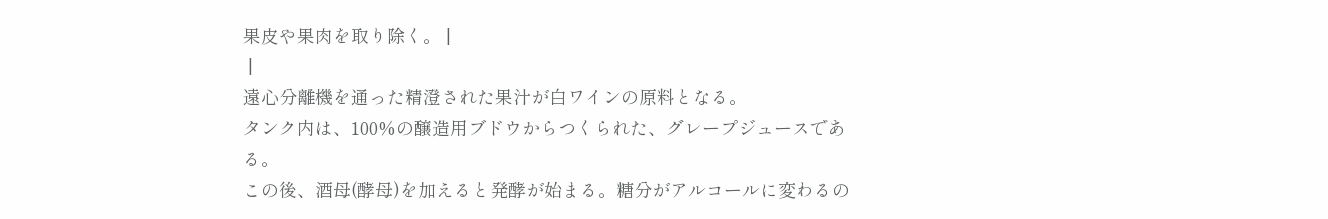果皮や果肉を取り除く。 |
 |
遠心分離機を通った精澄された果汁が白ワインの原料となる。
タンク内は、100%の醸造用ブドウからつくられた、グレープジュースである。
この後、酒母(酵母)を加えると発酵が始まる。糖分がアルコールに変わるの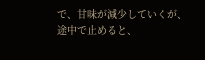で、甘味が減少していくが、途中で止めると、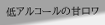低アルコールの甘口ワ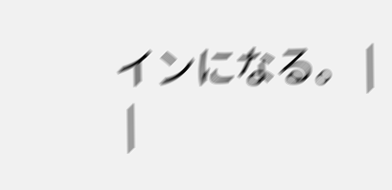インになる。 |
 |